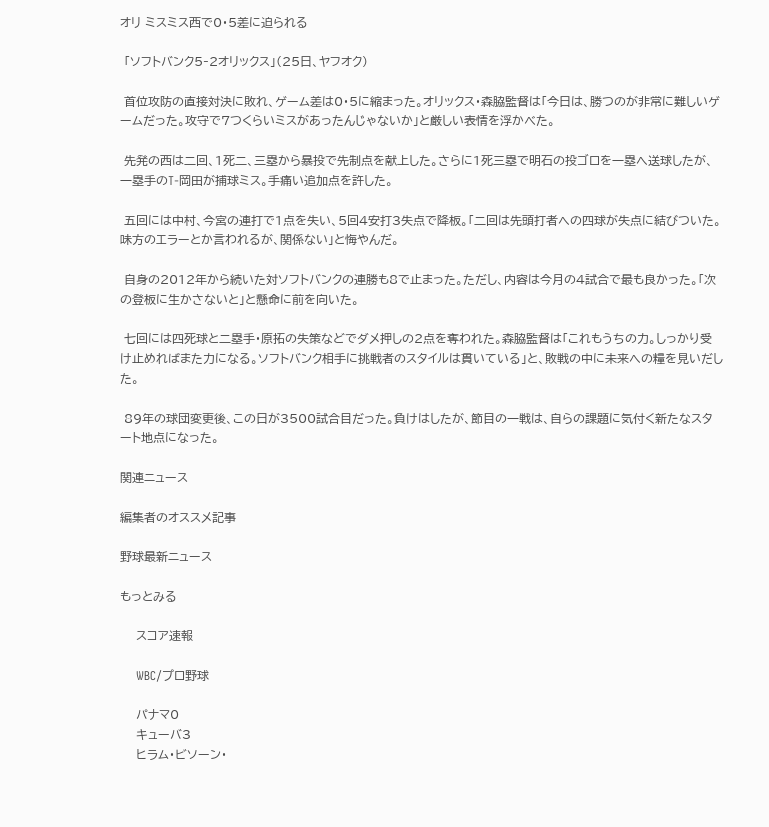オリ ミスミス西で0・5差に迫られる

 「ソフトバンク5‐2オリックス」(25日、ヤフオク)

 首位攻防の直接対決に敗れ、ゲーム差は0・5に縮まった。オリックス・森脇監督は「今日は、勝つのが非常に難しいゲームだった。攻守で7つくらいミスがあったんじゃないか」と厳しい表情を浮かべた。

 先発の西は二回、1死二、三塁から暴投で先制点を献上した。さらに1死三塁で明石の投ゴロを一塁へ送球したが、一塁手のT‐岡田が捕球ミス。手痛い追加点を許した。

 五回には中村、今宮の連打で1点を失い、5回4安打3失点で降板。「二回は先頭打者への四球が失点に結びついた。味方のエラーとか言われるが、関係ない」と悔やんだ。

 自身の2012年から続いた対ソフトバンクの連勝も8で止まった。ただし、内容は今月の4試合で最も良かった。「次の登板に生かさないと」と懸命に前を向いた。

 七回には四死球と二塁手・原拓の失策などでダメ押しの2点を奪われた。森脇監督は「これもうちの力。しっかり受け止めればまた力になる。ソフトバンク相手に挑戦者のスタイルは貫いている」と、敗戦の中に未来への糧を見いだした。

 89年の球団変更後、この日が3500試合目だった。負けはしたが、節目の一戦は、自らの課題に気付く新たなスタート地点になった。

関連ニュース

編集者のオススメ記事

野球最新ニュース

もっとみる

    スコア速報

    WBC/プロ野球

    パナマ0
    キューバ3
    ヒラム・ビソーン・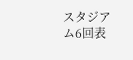スタジアム6回表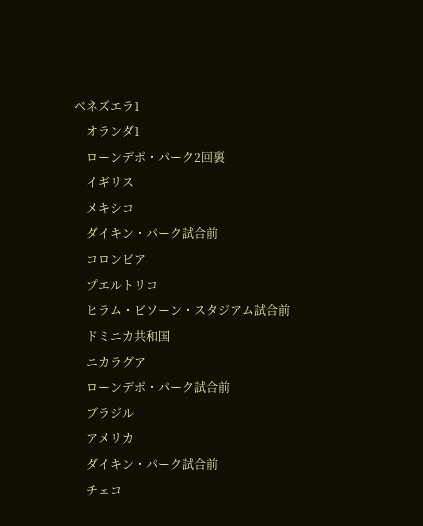ベネズエラ1
    オランダ1
    ローンデポ・パーク2回裏
    イギリス
    メキシコ
    ダイキン・パーク試合前
    コロンビア
    プエルトリコ
    ヒラム・ビソーン・スタジアム試合前
    ドミニカ共和国
    ニカラグア
    ローンデポ・パーク試合前
    ブラジル
    アメリカ
    ダイキン・パーク試合前
    チェコ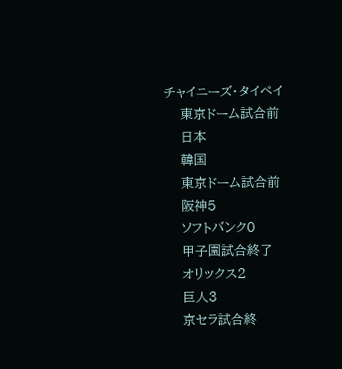チャイニーズ・タイペイ
    東京ドーム試合前
    日本
    韓国
    東京ドーム試合前
    阪神5
    ソフトバンク0
    甲子園試合終了
    オリックス2
    巨人3
    京セラ試合終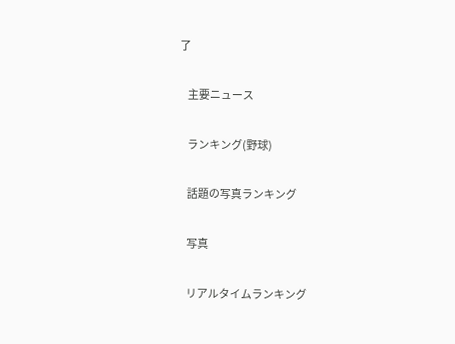了

    主要ニュース

    ランキング(野球)

    話題の写真ランキング

    写真

    リアルタイムランキング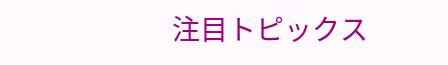注目トピックス